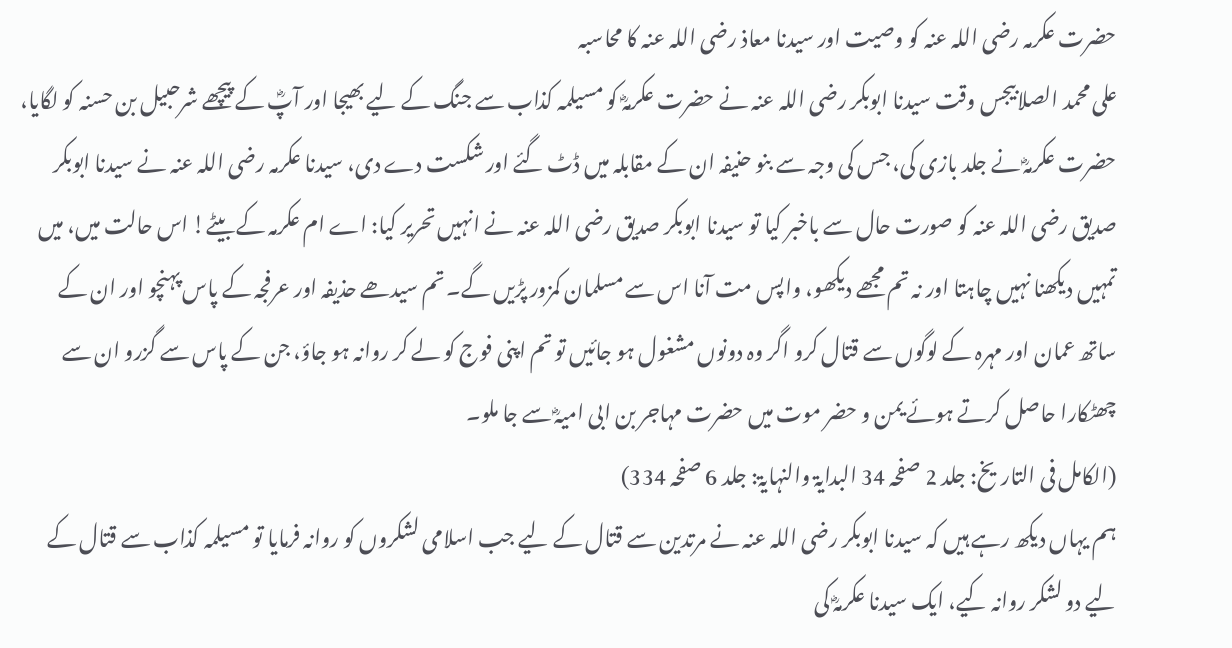حضرت عکرمہ رضی اللہ عنہ کو وصیت اور سیدنا معاذ رضی اللہ عنہ کا محاسبہ
علی محمد الصلابیجس وقت سیدنا ابوبکر رضی اللہ عنہ نے حضرت عکرمہؓ کو مسیلمہ کذاب سے جنگ کے لیے بھیجا اور آپؓ کے پیچھے شرحبیل بن حسنہ کو لگایا، حضرت عکرمہؓ نے جلد بازی کی، جس کی وجہ سے بنو حنیفہ ان کے مقابلہ میں ڈٹ گئے اور شکست دے دی، سيدنا عکرمہ رضی اللہ عنہ نے سیدنا ابوبکر صدیق رضی اللہ عنہ کو صورت حال سے باخبر کیا تو سیدنا ابوبکر صديق رضی اللہ عنہ نے انہیں تحریر کیا: اے ام عکرمہ کے بیٹے! اس حالت میں، میں تمہیں دیکھنا نہیں چاہتا اور نہ تم مجھے دیکھو، واپس مت آنا اس سے مسلمان کمزور پڑیں گے۔ تم سیدھے حذیفہ اور عرفجہ کے پاس پہنچو اور ان کے ساتھ عمان اور مہرہ کے لوگوں سے قتال کرو اگر وہ دونوں مشغول ہو جائیں تو تم اپنی فوج کو لے کر روانہ ہو جاؤ، جن کے پاس سے گزرو ان سے چھٹکارا حاصل کرتے ہوئے یمن و حضر موت میں حضرت مہاجر بن ابی امیہؓ سے جا ملو۔
(الکامل فی التاریخ: جلد 2 صفحہ 34 البدایۃ والنہایۃ: جلد 6 صفحہ 334)
ہم یہاں دیکھ رہے ہیں کہ سیدنا ابوبکر رضی اللہ عنہ نے مرتدین سے قتال کے لیے جب اسلامی لشکروں کو روانہ فرمایا تو مسیلمہ کذاب سے قتال کے لیے دو لشکر روانہ کیے، ایک سیدنا عکرمہؓ کی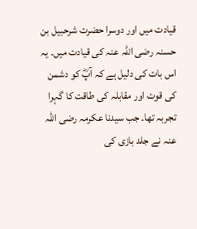قیادت میں اور دوسرا حضرت شرحبیل بن حسنہ رضی اللہ عنہ کی قیادت میں۔ یہ اس بات کی دلیل ہے کہ آپؓ کو دشمن کی قوت اور مقابلہ کی طاقت کا گہرا تجربہ تھا۔ جب سيدنا عکرمہ رضی اللہ عنہ نے جلد بازی کی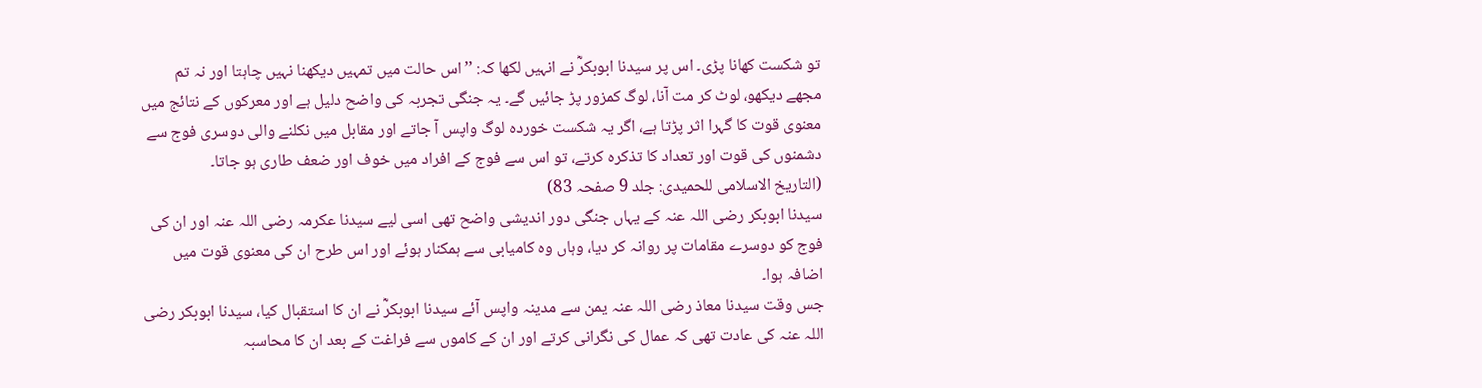تو شکست کھانا پڑی۔ اس پر سیدنا ابوبکرؓ نے انہیں لکھا کہ: ’’اس حالت میں تمہیں دیکھنا نہیں چاہتا اور نہ تم مجھے دیکھو، لوٹ کر مت آنا، لوگ کمزور پڑ جائیں گے۔ یہ جنگی تجربہ کی واضح دلیل ہے اور معرکوں کے نتائج میں معنوی قوت کا گہرا اثر پڑتا ہے، اگر یہ شکست خوردہ لوگ واپس آ جاتے اور مقابل میں نکلنے والی دوسری فوج سے دشمنوں کی قوت اور تعداد کا تذکرہ کرتے، تو اس سے فوج کے افراد میں خوف اور ضعف طاری ہو جاتا۔
(التاریخ الاسلامی للحمیدی: جلد 9 صفحہ 83)
سیدنا ابوبکر رضی اللہ عنہ کے یہاں جنگی دور اندیشی واضح تھی اسی لیے سیدنا عکرمہ رضی اللہ عنہ اور ان کی فوج کو دوسرے مقامات پر روانہ کر دیا، وہاں وہ کامیابی سے ہمکنار ہوئے اور اس طرح ان کی معنوی قوت میں اضافہ ہوا۔
جس وقت سیدنا معاذ رضی اللہ عنہ یمن سے مدینہ واپس آئے سیدنا ابوبکرؓ نے ان کا استقبال کیا، سیدنا ابوبکر رضی اللہ عنہ کی عادت تھی کہ عمال کی نگرانی کرتے اور ان کے کاموں سے فراغت کے بعد ان کا محاسبہ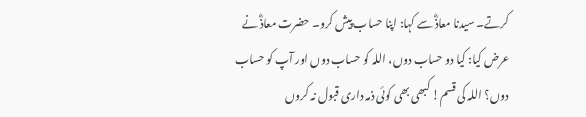کرتے۔ سیدنا معاذؓ سے کہا: اپنا حساب پیش کرو۔ حضرت معاذؓ نے عرض کیا: کیا دو حساب دوں، اللہ کو حساب دوں اور آپ کو حساب دوں؟ اللہ کی قسم! کبھی بھی کوئی ذمہ داری قبول نہ کروں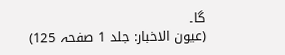گا۔
(عیون الاخبار: جلد 1 صفحہ 125)